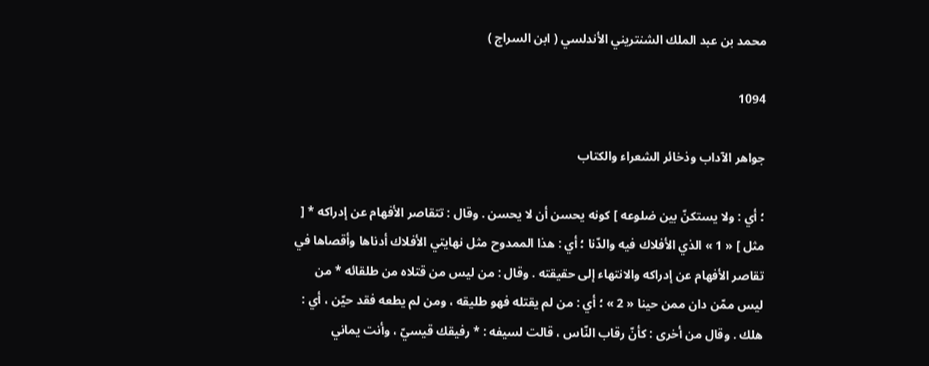محمد بن عبد الملك الشنتريني الأندلسي ( ابن السراج )

1094

جواهر الآداب وذخائر الشعراء والكتاب

؛ أي : ولا يستكنّ بين ضلوعه ] كونه يحسن أن لا يحسن . وقال : تتقاصر الأفهام عن إدراكه * [ مثل ] « 1 » الذي الأفلاك فيه والدّنا ؛ أي : هذا الممدوح مثل نهايتي الأفلاك أدناها وأقصاها في تقاصر الأفهام عن إدراكه والانتهاء إلى حقيقته . وقال : من ليس من قتلاه من طلقائه * من ليس ممّن دان ممن حينا « 2 » ؛ أي : من لم يقتله فهو طليقه ، ومن لم يطعه فقد حيّن ، أي : هلك . وقال من أخرى : كأنّ رقاب النّاس ، قالت لسيفه : * رفيقك قيسيّ ، وأنت يماني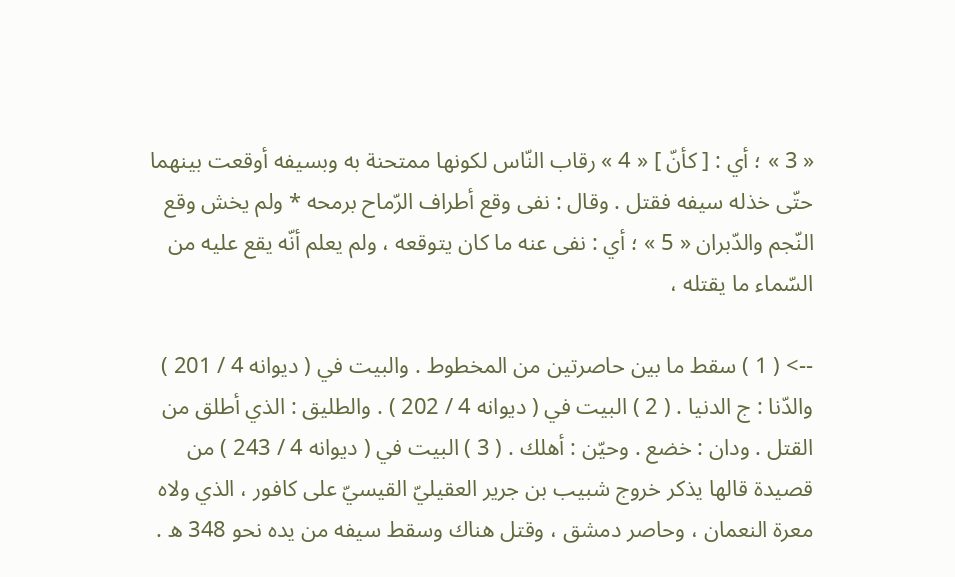« 3 » ؛ أي : [ كأنّ ] « 4 » رقاب النّاس لكونها ممتحنة به وبسيفه أوقعت بينهما حتّى خذله سيفه فقتل . وقال : نفى وقع أطراف الرّماح برمحه * ولم يخش وقع النّجم والدّبران « 5 » ؛ أي : نفى عنه ما كان يتوقعه ، ولم يعلم أنّه يقع عليه من السّماء ما يقتله ،

--> ( 1 ) سقط ما بين حاصرتين من المخطوط . والبيت في ( ديوانه 4 / 201 ) والدّنا : ج الدنيا . ( 2 ) البيت في ( ديوانه 4 / 202 ) . والطليق : الذي أطلق من القتل . ودان : خضع . وحيّن : أهلك . ( 3 ) البيت في ( ديوانه 4 / 243 ) من قصيدة قالها يذكر خروج شبيب بن جرير العقيليّ القيسيّ على كافور ، الذي ولاه معرة النعمان ، وحاصر دمشق ، وقتل هناك وسقط سيفه من يده نحو 348 ه .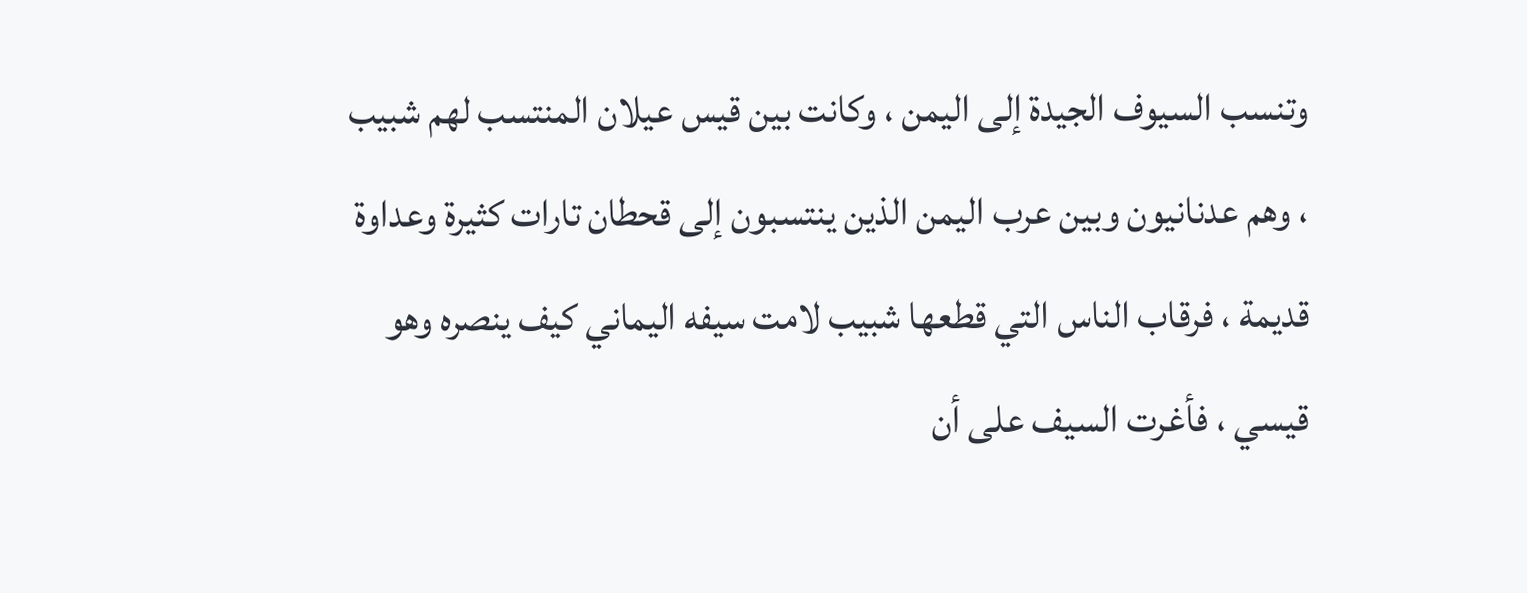وتنسب السيوف الجيدة إلى اليمن ، وكانت بين قيس عيلان المنتسب لهم شبيب ، وهم عدنانيون وبين عرب اليمن الذين ينتسبون إلى قحطان تارات كثيرة وعداوة قديمة ، فرقاب الناس التي قطعها شبيب لامت سيفه اليماني كيف ينصره وهو قيسي ، فأغرت السيف على أن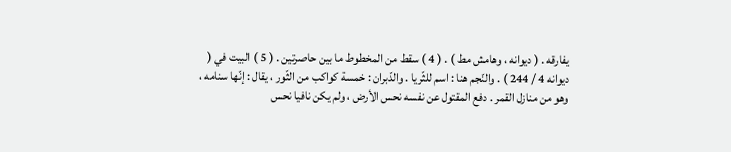يفارقه . ( ديوانه ، وهامش مط ) . ( 4 ) سقط من المخطوط ما بين حاصرتين . ( 5 ) البيت في ( ديوانه 4 / 244 ) . والنّجم هنا : اسم للثّريا . والدّبران : خمسة كواكب من الثّور ، يقال : إنّها سنامه ، وهو من منازل القمر . دفع المقتول عن نفسه نحس الأرض ، ولم يكن نافيا نحس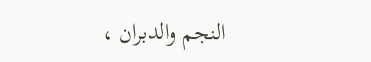النجم والدبران ،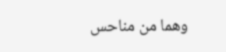وهما من مناحس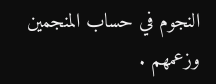النجوم في حساب المنجمين وزعمهم .